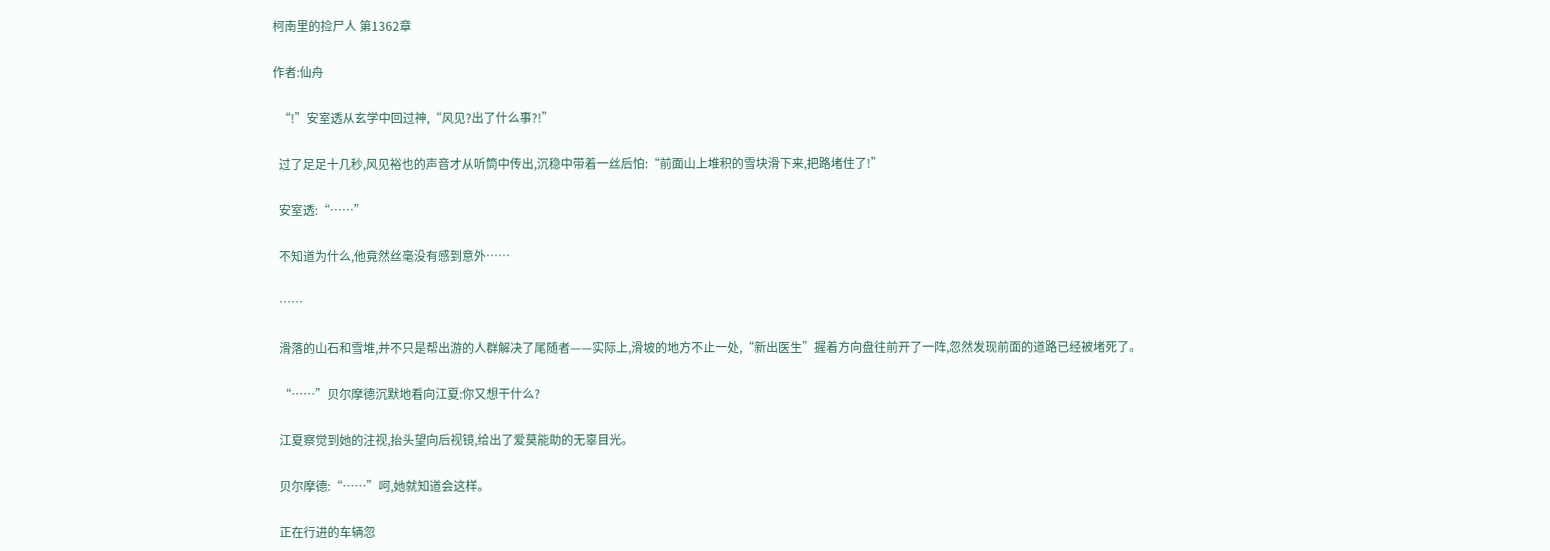柯南里的捡尸人 第1362章

作者:仙舟

  “!”安室透从玄学中回过神,“风见?出了什么事?!”

  过了足足十几秒,风见裕也的声音才从听筒中传出,沉稳中带着一丝后怕:“前面山上堆积的雪块滑下来,把路堵住了!”

  安室透:“……”

  不知道为什么,他竟然丝毫没有感到意外……

  ……

  滑落的山石和雪堆,并不只是帮出游的人群解决了尾随者——实际上,滑坡的地方不止一处,“新出医生”握着方向盘往前开了一阵,忽然发现前面的道路已经被堵死了。

  “……”贝尔摩德沉默地看向江夏:你又想干什么?

  江夏察觉到她的注视,抬头望向后视镜,给出了爱莫能助的无辜目光。

  贝尔摩德:“……”呵,她就知道会这样。

  正在行进的车辆忽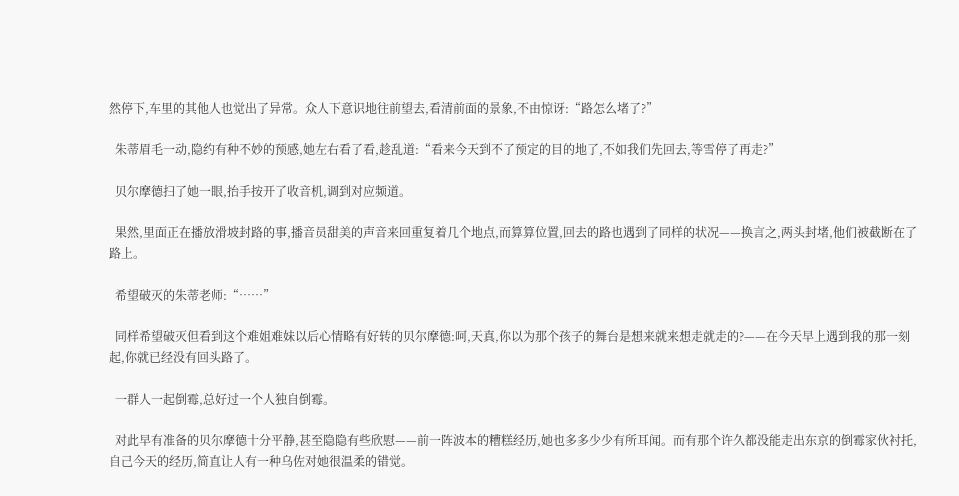然停下,车里的其他人也觉出了异常。众人下意识地往前望去,看清前面的景象,不由惊讶:“路怎么堵了?”

  朱蒂眉毛一动,隐约有种不妙的预感,她左右看了看,趁乱道:“看来今天到不了预定的目的地了,不如我们先回去,等雪停了再走?”

  贝尔摩德扫了她一眼,抬手按开了收音机,调到对应频道。

  果然,里面正在播放滑坡封路的事,播音员甜美的声音来回重复着几个地点,而算算位置,回去的路也遇到了同样的状况——换言之,两头封堵,他们被截断在了路上。

  希望破灭的朱蒂老师:“……”

  同样希望破灭但看到这个难姐难妹以后心情略有好转的贝尔摩德:呵,天真,你以为那个孩子的舞台是想来就来想走就走的?——在今天早上遇到我的那一刻起,你就已经没有回头路了。

  一群人一起倒霉,总好过一个人独自倒霉。

  对此早有准备的贝尔摩德十分平静,甚至隐隐有些欣慰——前一阵波本的糟糕经历,她也多多少少有所耳闻。而有那个许久都没能走出东京的倒霉家伙衬托,自己今天的经历,简直让人有一种乌佐对她很温柔的错觉。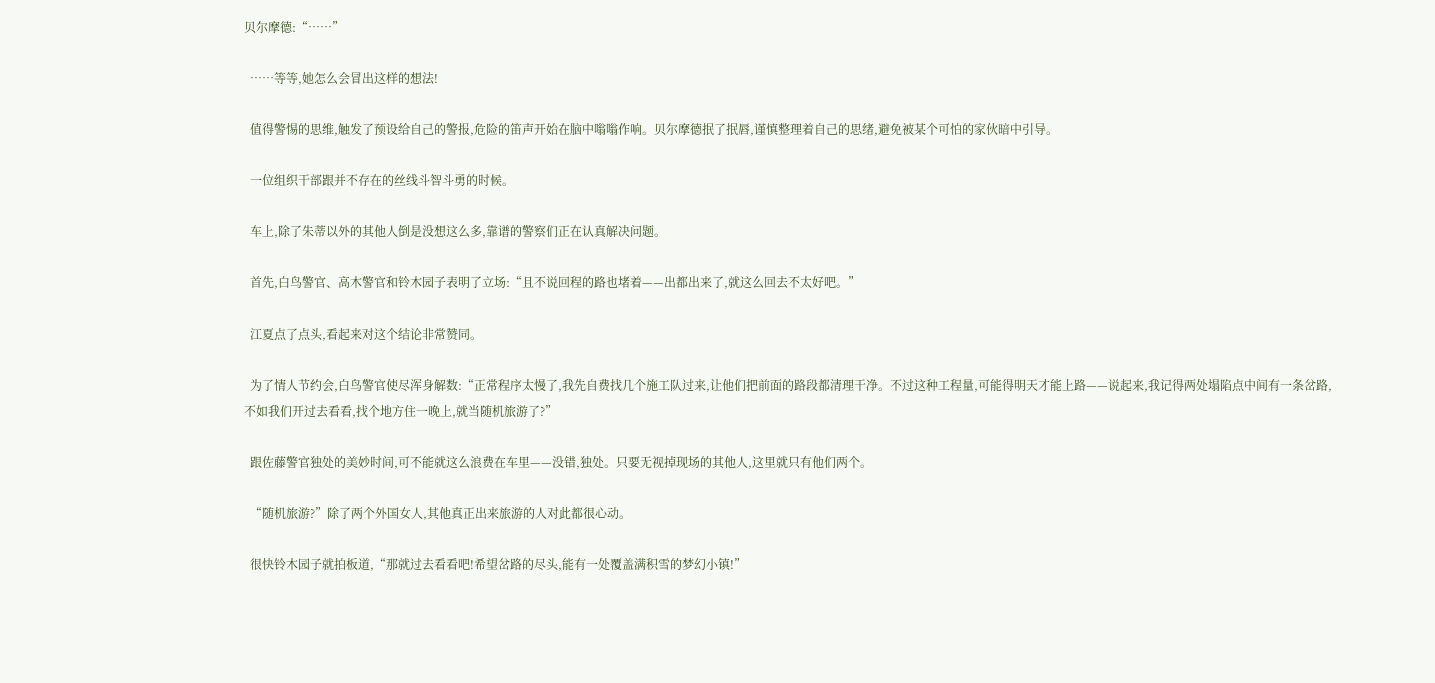贝尔摩德:“……”

  ……等等,她怎么会冒出这样的想法!

  值得警惕的思维,触发了预设给自己的警报,危险的笛声开始在脑中嗡嗡作响。贝尔摩德抿了抿唇,谨慎整理着自己的思绪,避免被某个可怕的家伙暗中引导。

  一位组织干部跟并不存在的丝线斗智斗勇的时候。

  车上,除了朱蒂以外的其他人倒是没想这么多,靠谱的警察们正在认真解决问题。

  首先,白鸟警官、高木警官和铃木园子表明了立场:“且不说回程的路也堵着——出都出来了,就这么回去不太好吧。”

  江夏点了点头,看起来对这个结论非常赞同。

  为了情人节约会,白鸟警官使尽浑身解数:“正常程序太慢了,我先自费找几个施工队过来,让他们把前面的路段都清理干净。不过这种工程量,可能得明天才能上路——说起来,我记得两处塌陷点中间有一条岔路,不如我们开过去看看,找个地方住一晚上,就当随机旅游了?”

  跟佐藤警官独处的美妙时间,可不能就这么浪费在车里——没错,独处。只要无视掉现场的其他人,这里就只有他们两个。

  “随机旅游?”除了两个外国女人,其他真正出来旅游的人对此都很心动。

  很快铃木园子就拍板道,“那就过去看看吧!希望岔路的尽头,能有一处覆盖满积雪的梦幻小镇!”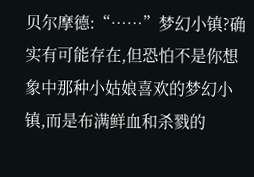贝尔摩德:“……”梦幻小镇?确实有可能存在,但恐怕不是你想象中那种小姑娘喜欢的梦幻小镇,而是布满鲜血和杀戮的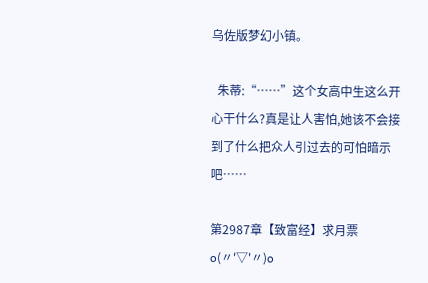乌佐版梦幻小镇。

  朱蒂:“……”这个女高中生这么开心干什么?真是让人害怕,她该不会接到了什么把众人引过去的可怕暗示吧……

第2987章【致富经】求月票o(〃'▽'〃)o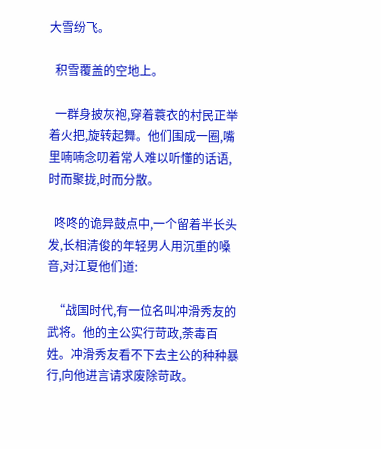大雪纷飞。

  积雪覆盖的空地上。

  一群身披灰袍,穿着蓑衣的村民正举着火把,旋转起舞。他们围成一圈,嘴里喃喃念叨着常人难以听懂的话语,时而聚拢,时而分散。

  咚咚的诡异鼓点中,一个留着半长头发,长相清俊的年轻男人用沉重的嗓音,对江夏他们道:

  “战国时代,有一位名叫冲滑秀友的武将。他的主公实行苛政,荼毒百姓。冲滑秀友看不下去主公的种种暴行,向他进言请求废除苛政。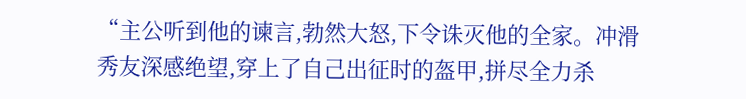“主公听到他的谏言,勃然大怒,下令诛灭他的全家。冲滑秀友深感绝望,穿上了自己出征时的盔甲,拼尽全力杀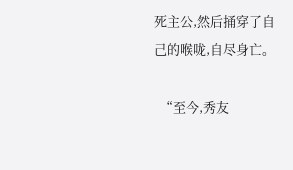死主公,然后捅穿了自己的喉咙,自尽身亡。

  “至今,秀友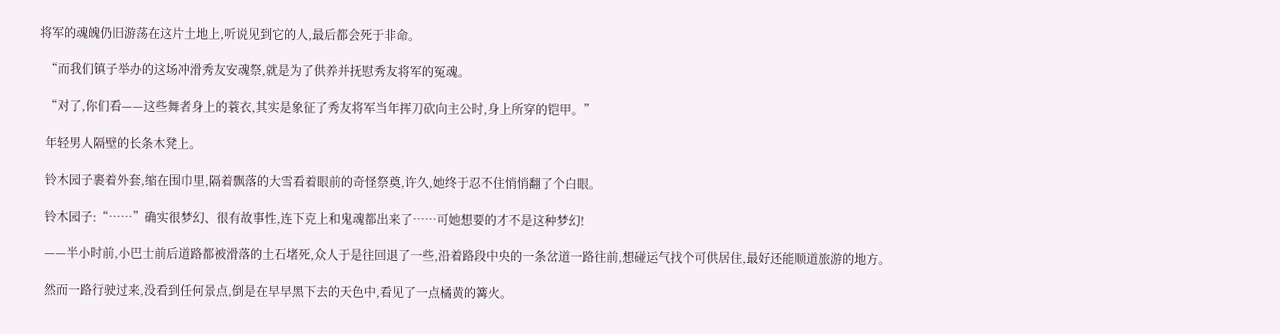将军的魂魄仍旧游荡在这片土地上,听说见到它的人,最后都会死于非命。

  “而我们镇子举办的这场冲滑秀友安魂祭,就是为了供养并抚慰秀友将军的冤魂。

  “对了,你们看——这些舞者身上的蓑衣,其实是象征了秀友将军当年挥刀砍向主公时,身上所穿的铠甲。”

  年轻男人隔壁的长条木凳上。

  铃木园子裹着外套,缩在围巾里,隔着飘落的大雪看着眼前的奇怪祭奠,许久,她终于忍不住悄悄翻了个白眼。

  铃木园子:“……”确实很梦幻、很有故事性,连下克上和鬼魂都出来了……可她想要的才不是这种梦幻!

  ——半小时前,小巴士前后道路都被滑落的土石堵死,众人于是往回退了一些,沿着路段中央的一条岔道一路往前,想碰运气找个可供居住,最好还能顺道旅游的地方。

  然而一路行驶过来,没看到任何景点,倒是在早早黑下去的天色中,看见了一点橘黄的篝火。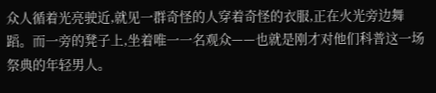众人循着光亮驶近,就见一群奇怪的人穿着奇怪的衣服,正在火光旁边舞蹈。而一旁的凳子上,坐着唯一一名观众——也就是刚才对他们科普这一场祭典的年轻男人。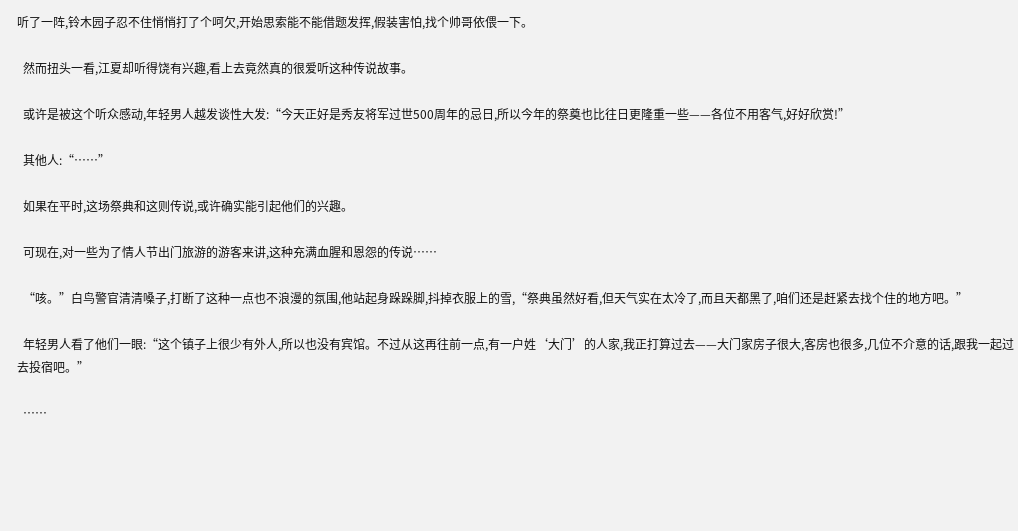听了一阵,铃木园子忍不住悄悄打了个呵欠,开始思索能不能借题发挥,假装害怕,找个帅哥依偎一下。

  然而扭头一看,江夏却听得饶有兴趣,看上去竟然真的很爱听这种传说故事。

  或许是被这个听众感动,年轻男人越发谈性大发:“今天正好是秀友将军过世500周年的忌日,所以今年的祭奠也比往日更隆重一些——各位不用客气,好好欣赏!”

  其他人:“……”

  如果在平时,这场祭典和这则传说,或许确实能引起他们的兴趣。

  可现在,对一些为了情人节出门旅游的游客来讲,这种充满血腥和恩怨的传说……

  “咳。”白鸟警官清清嗓子,打断了这种一点也不浪漫的氛围,他站起身跺跺脚,抖掉衣服上的雪,“祭典虽然好看,但天气实在太冷了,而且天都黑了,咱们还是赶紧去找个住的地方吧。”

  年轻男人看了他们一眼:“这个镇子上很少有外人,所以也没有宾馆。不过从这再往前一点,有一户姓‘大门’的人家,我正打算过去——大门家房子很大,客房也很多,几位不介意的话,跟我一起过去投宿吧。”

  ……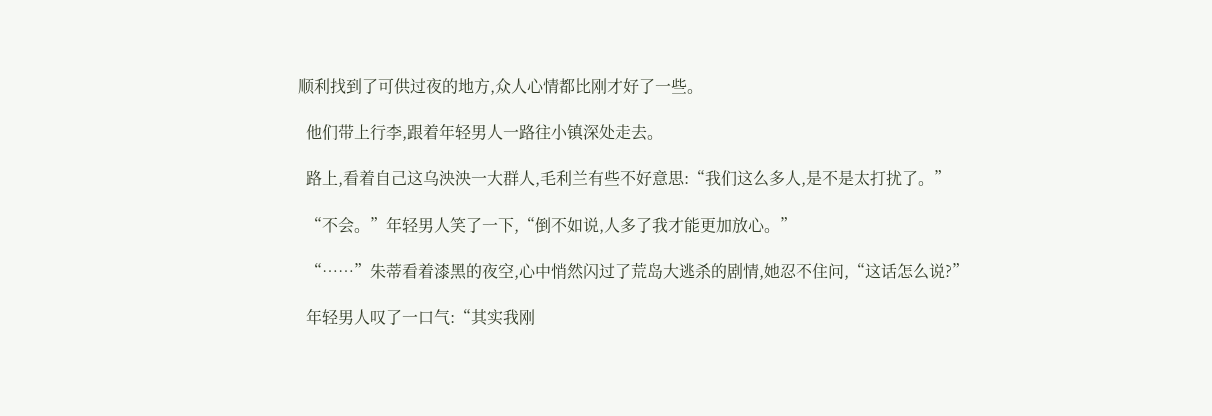顺利找到了可供过夜的地方,众人心情都比刚才好了一些。

  他们带上行李,跟着年轻男人一路往小镇深处走去。

  路上,看着自己这乌泱泱一大群人,毛利兰有些不好意思:“我们这么多人,是不是太打扰了。”

  “不会。”年轻男人笑了一下,“倒不如说,人多了我才能更加放心。”

  “……”朱蒂看着漆黑的夜空,心中悄然闪过了荒岛大逃杀的剧情,她忍不住问,“这话怎么说?”

  年轻男人叹了一口气:“其实我刚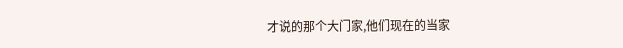才说的那个大门家,他们现在的当家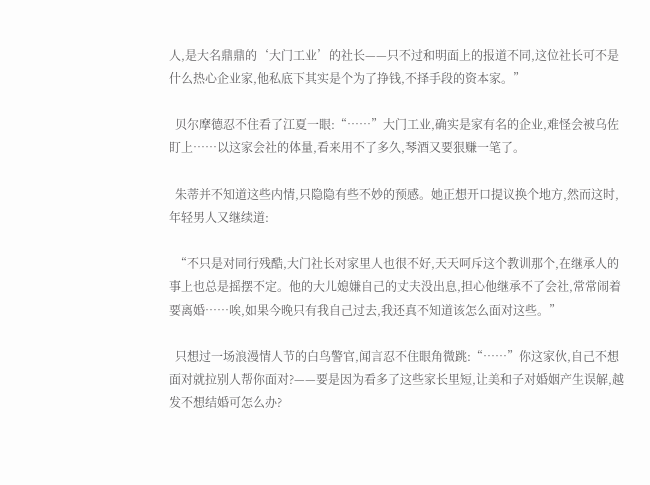人,是大名鼎鼎的‘大门工业’的社长——只不过和明面上的报道不同,这位社长可不是什么热心企业家,他私底下其实是个为了挣钱,不择手段的资本家。”

  贝尔摩德忍不住看了江夏一眼:“……”大门工业,确实是家有名的企业,难怪会被乌佐盯上……以这家会社的体量,看来用不了多久,琴酒又要狠赚一笔了。

  朱蒂并不知道这些内情,只隐隐有些不妙的预感。她正想开口提议换个地方,然而这时,年轻男人又继续道:

  “不只是对同行残酷,大门社长对家里人也很不好,天天呵斥这个教训那个,在继承人的事上也总是摇摆不定。他的大儿媳嫌自己的丈夫没出息,担心他继承不了会社,常常闹着要离婚……唉,如果今晚只有我自己过去,我还真不知道该怎么面对这些。”

  只想过一场浪漫情人节的白鸟警官,闻言忍不住眼角微跳:“……”你这家伙,自己不想面对就拉别人帮你面对?——要是因为看多了这些家长里短,让美和子对婚姻产生误解,越发不想结婚可怎么办?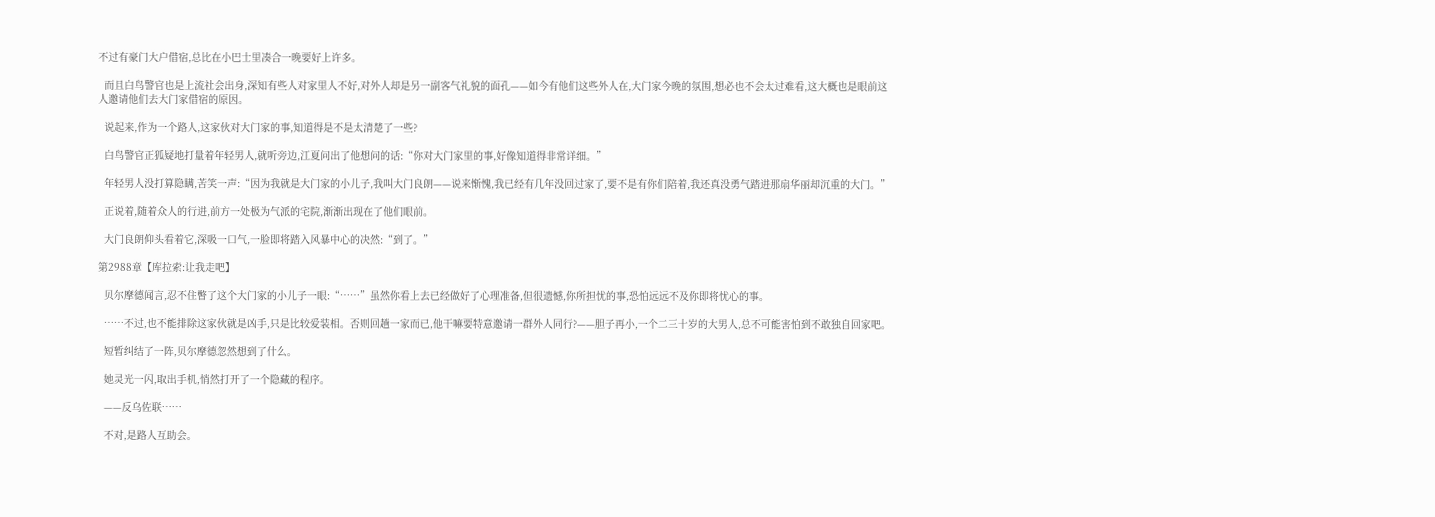不过有豪门大户借宿,总比在小巴士里凑合一晚要好上许多。

  而且白鸟警官也是上流社会出身,深知有些人对家里人不好,对外人却是另一副客气礼貌的面孔——如今有他们这些外人在,大门家今晚的氛围,想必也不会太过难看,这大概也是眼前这人邀请他们去大门家借宿的原因。

  说起来,作为一个路人,这家伙对大门家的事,知道得是不是太清楚了一些?

  白鸟警官正狐疑地打量着年轻男人,就听旁边,江夏问出了他想问的话:“你对大门家里的事,好像知道得非常详细。”

  年轻男人没打算隐瞒,苦笑一声:“因为我就是大门家的小儿子,我叫大门良朗——说来惭愧,我已经有几年没回过家了,要不是有你们陪着,我还真没勇气踏进那扇华丽却沉重的大门。”

  正说着,随着众人的行进,前方一处极为气派的宅院,渐渐出现在了他们眼前。

  大门良朗仰头看着它,深吸一口气,一脸即将踏入风暴中心的决然:“到了。”

第2988章【库拉索:让我走吧】

  贝尔摩德闻言,忍不住瞥了这个大门家的小儿子一眼:“……”虽然你看上去已经做好了心理准备,但很遗憾,你所担忧的事,恐怕远远不及你即将忧心的事。

  ……不过,也不能排除这家伙就是凶手,只是比较爱装相。否则回趟一家而已,他干嘛要特意邀请一群外人同行?——胆子再小,一个二三十岁的大男人,总不可能害怕到不敢独自回家吧。

  短暂纠结了一阵,贝尔摩德忽然想到了什么。

  她灵光一闪,取出手机,悄然打开了一个隐藏的程序。

  ——反乌佐联……

  不对,是路人互助会。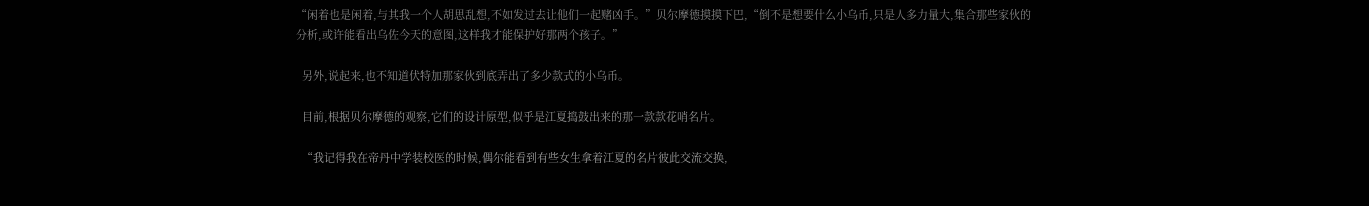“闲着也是闲着,与其我一个人胡思乱想,不如发过去让他们一起赌凶手。”贝尔摩德摸摸下巴,“倒不是想要什么小乌币,只是人多力量大,集合那些家伙的分析,或许能看出乌佐今天的意图,这样我才能保护好那两个孩子。”

  另外,说起来,也不知道伏特加那家伙到底弄出了多少款式的小乌币。

  目前,根据贝尔摩德的观察,它们的设计原型,似乎是江夏捣鼓出来的那一款款花哨名片。

  “我记得我在帝丹中学装校医的时候,偶尔能看到有些女生拿着江夏的名片彼此交流交换,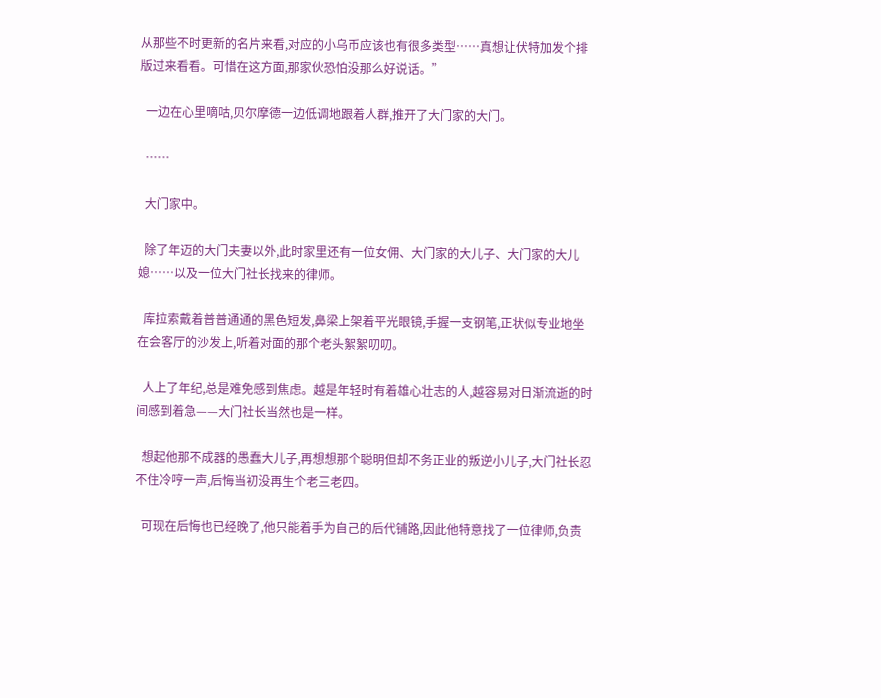从那些不时更新的名片来看,对应的小乌币应该也有很多类型……真想让伏特加发个排版过来看看。可惜在这方面,那家伙恐怕没那么好说话。”

  一边在心里嘀咕,贝尔摩德一边低调地跟着人群,推开了大门家的大门。

  ……

  大门家中。

  除了年迈的大门夫妻以外,此时家里还有一位女佣、大门家的大儿子、大门家的大儿媳……以及一位大门社长找来的律师。

  库拉索戴着普普通通的黑色短发,鼻梁上架着平光眼镜,手握一支钢笔,正状似专业地坐在会客厅的沙发上,听着对面的那个老头絮絮叨叨。

  人上了年纪,总是难免感到焦虑。越是年轻时有着雄心壮志的人,越容易对日渐流逝的时间感到着急——大门社长当然也是一样。

  想起他那不成器的愚蠢大儿子,再想想那个聪明但却不务正业的叛逆小儿子,大门社长忍不住冷哼一声,后悔当初没再生个老三老四。

  可现在后悔也已经晚了,他只能着手为自己的后代铺路,因此他特意找了一位律师,负责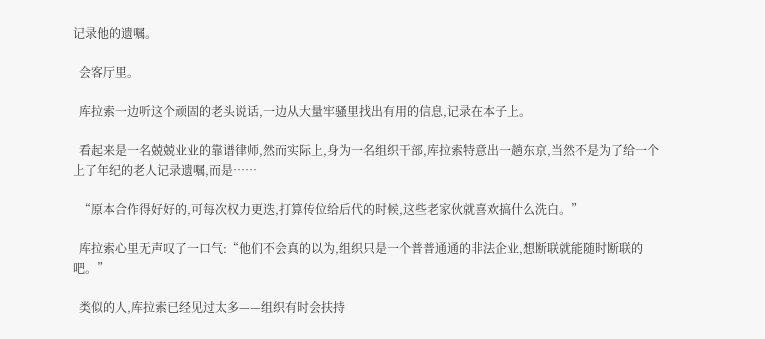记录他的遗嘱。

  会客厅里。

  库拉索一边听这个顽固的老头说话,一边从大量牢骚里找出有用的信息,记录在本子上。

  看起来是一名兢兢业业的靠谱律师,然而实际上,身为一名组织干部,库拉索特意出一趟东京,当然不是为了给一个上了年纪的老人记录遗嘱,而是……

  “原本合作得好好的,可每次权力更迭,打算传位给后代的时候,这些老家伙就喜欢搞什么洗白。”

  库拉索心里无声叹了一口气:“他们不会真的以为,组织只是一个普普通通的非法企业,想断联就能随时断联的吧。”

  类似的人,库拉索已经见过太多——组织有时会扶持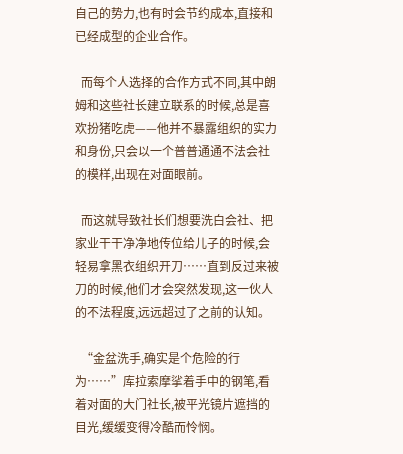自己的势力,也有时会节约成本,直接和已经成型的企业合作。

  而每个人选择的合作方式不同,其中朗姆和这些社长建立联系的时候,总是喜欢扮猪吃虎——他并不暴露组织的实力和身份,只会以一个普普通通不法会社的模样,出现在对面眼前。

  而这就导致社长们想要洗白会社、把家业干干净净地传位给儿子的时候,会轻易拿黑衣组织开刀……直到反过来被刀的时候,他们才会突然发现,这一伙人的不法程度,远远超过了之前的认知。

  “金盆洗手,确实是个危险的行为……”库拉索摩挲着手中的钢笔,看着对面的大门社长,被平光镜片遮挡的目光,缓缓变得冷酷而怜悯。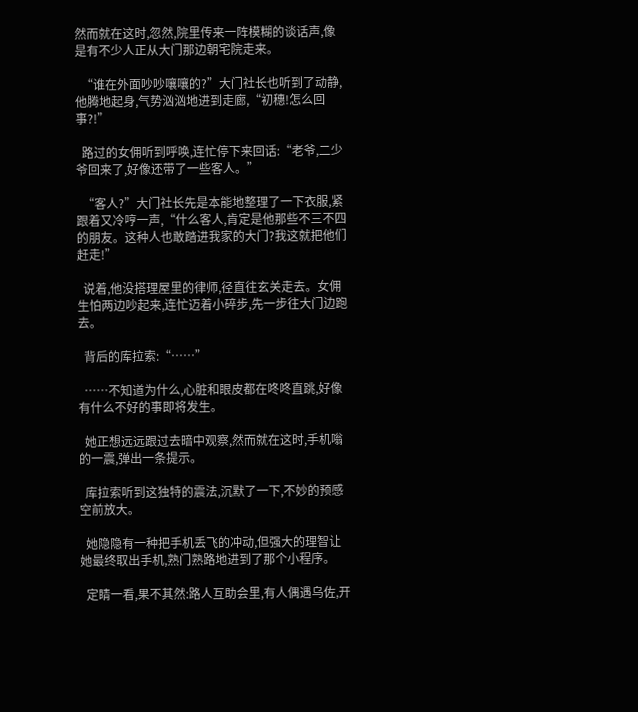然而就在这时,忽然,院里传来一阵模糊的谈话声,像是有不少人正从大门那边朝宅院走来。

  “谁在外面吵吵嚷嚷的?”大门社长也听到了动静,他腾地起身,气势汹汹地进到走廊,“初穗!怎么回事?!”

  路过的女佣听到呼唤,连忙停下来回话:“老爷,二少爷回来了,好像还带了一些客人。”

  “客人?”大门社长先是本能地整理了一下衣服,紧跟着又冷哼一声,“什么客人,肯定是他那些不三不四的朋友。这种人也敢踏进我家的大门?我这就把他们赶走!”

  说着,他没搭理屋里的律师,径直往玄关走去。女佣生怕两边吵起来,连忙迈着小碎步,先一步往大门边跑去。

  背后的库拉索:“……”

  ……不知道为什么,心脏和眼皮都在咚咚直跳,好像有什么不好的事即将发生。

  她正想远远跟过去暗中观察,然而就在这时,手机嗡的一震,弹出一条提示。

  库拉索听到这独特的震法,沉默了一下,不妙的预感空前放大。

  她隐隐有一种把手机丢飞的冲动,但强大的理智让她最终取出手机,熟门熟路地进到了那个小程序。

  定睛一看,果不其然:路人互助会里,有人偶遇乌佐,开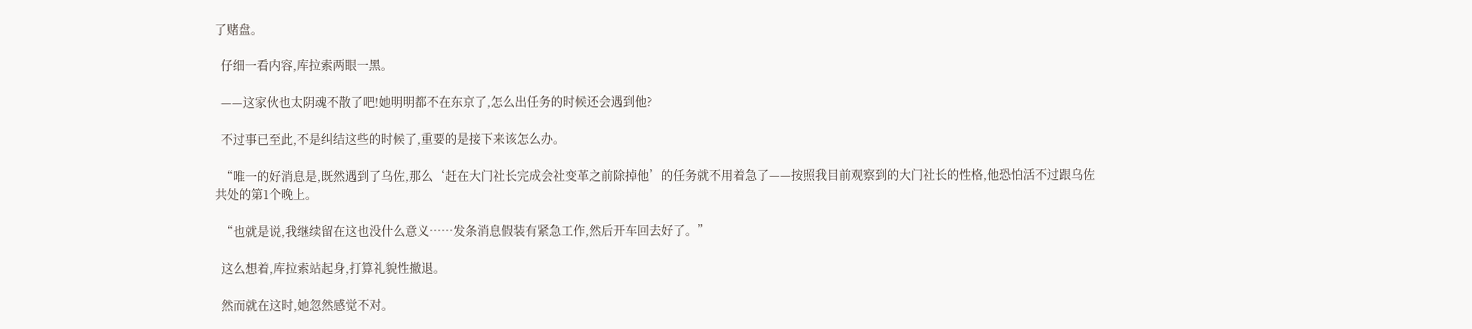了赌盘。

  仔细一看内容,库拉索两眼一黑。

  ——这家伙也太阴魂不散了吧!她明明都不在东京了,怎么出任务的时候还会遇到他?

  不过事已至此,不是纠结这些的时候了,重要的是接下来该怎么办。

  “唯一的好消息是,既然遇到了乌佐,那么‘赶在大门社长完成会社变革之前除掉他’的任务就不用着急了——按照我目前观察到的大门社长的性格,他恐怕活不过跟乌佐共处的第1个晚上。

  “也就是说,我继续留在这也没什么意义……发条消息假装有紧急工作,然后开车回去好了。”

  这么想着,库拉索站起身,打算礼貌性撤退。

  然而就在这时,她忽然感觉不对。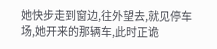她快步走到窗边,往外望去,就见停车场,她开来的那辆车,此时正诡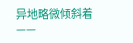异地略微倾斜着——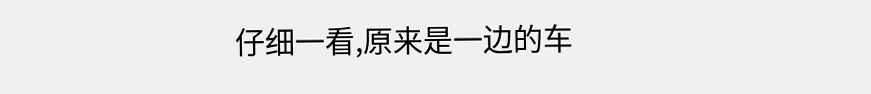仔细一看,原来是一边的车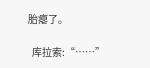胎瘪了。

  库拉索:“……”